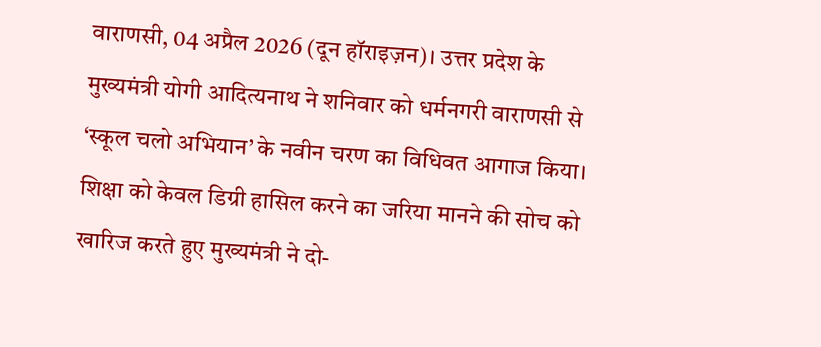वाराणसी, 04 अप्रैल 2026 (दून हॉराइज़न)। उत्तर प्रदेश के मुख्यमंत्री योगी आदित्यनाथ ने शनिवार को धर्मनगरी वाराणसी से ‘स्कूल चलो अभियान’ के नवीन चरण का विधिवत आगाज किया। शिक्षा को केवल डिग्री हासिल करने का जरिया मानने की सोच को खारिज करते हुए मुख्यमंत्री ने दो-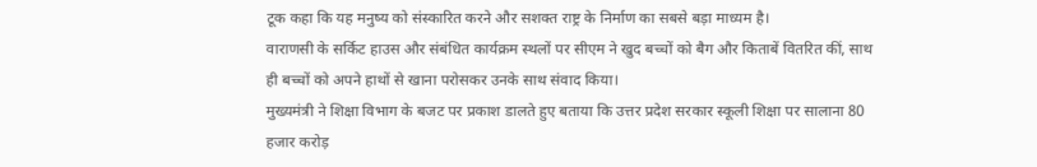टूक कहा कि यह मनुष्य को संस्कारित करने और सशक्त राष्ट्र के निर्माण का सबसे बड़ा माध्यम है।
वाराणसी के सर्किट हाउस और संबंधित कार्यक्रम स्थलों पर सीएम ने खुद बच्चों को बैग और किताबें वितरित कीं, साथ ही बच्चों को अपने हाथों से खाना परोसकर उनके साथ संवाद किया।
मुख्यमंत्री ने शिक्षा विभाग के बजट पर प्रकाश डालते हुए बताया कि उत्तर प्रदेश सरकार स्कूली शिक्षा पर सालाना 80 हजार करोड़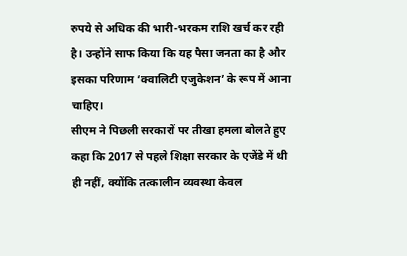रुपये से अधिक की भारी-भरकम राशि खर्च कर रही है। उन्होंने साफ किया कि यह पैसा जनता का है और इसका परिणाम ‘क्वालिटी एजुकेशन’ के रूप में आना चाहिए।
सीएम ने पिछली सरकारों पर तीखा हमला बोलते हुए कहा कि 2017 से पहले शिक्षा सरकार के एजेंडे में थी ही नहीं, क्योंकि तत्कालीन व्यवस्था केवल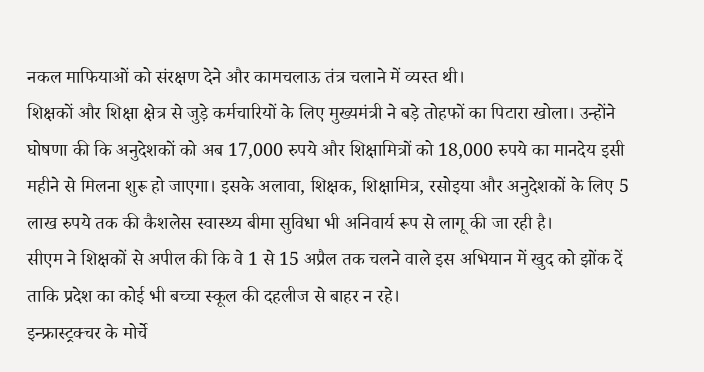नकल माफियाओं को संरक्षण देने और कामचलाऊ तंत्र चलाने में व्यस्त थी।
शिक्षकों और शिक्षा क्षेत्र से जुड़े कर्मचारियों के लिए मुख्यमंत्री ने बड़े तोहफों का पिटारा खोला। उन्होंने घोषणा की कि अनुदेशकों को अब 17,000 रुपये और शिक्षामित्रों को 18,000 रुपये का मानदेय इसी महीने से मिलना शुरू हो जाएगा। इसके अलावा, शिक्षक, शिक्षामित्र, रसोइया और अनुदेशकों के लिए 5 लाख रुपये तक की कैशलेस स्वास्थ्य बीमा सुविधा भी अनिवार्य रूप से लागू की जा रही है।
सीएम ने शिक्षकों से अपील की कि वे 1 से 15 अप्रैल तक चलने वाले इस अभियान में खुद को झोंक दें ताकि प्रदेश का कोई भी बच्चा स्कूल की दहलीज से बाहर न रहे।
इन्फ्रास्ट्रक्चर के मोर्चे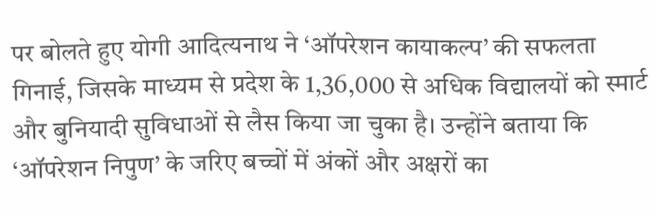पर बोलते हुए योगी आदित्यनाथ ने ‘ऑपरेशन कायाकल्प’ की सफलता गिनाई, जिसके माध्यम से प्रदेश के 1,36,000 से अधिक विद्यालयों को स्मार्ट और बुनियादी सुविधाओं से लैस किया जा चुका है। उन्होंने बताया कि ‘ऑपरेशन निपुण’ के जरिए बच्चों में अंकों और अक्षरों का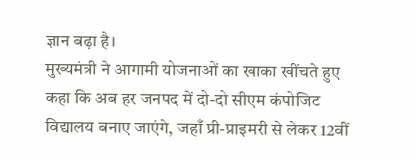ज्ञान बढ़ा है।
मुख्यमंत्री ने आगामी योजनाओं का खाका खींचते हुए कहा कि अब हर जनपद में दो-दो सीएम कंपोजिट विद्यालय बनाए जाएंगे, जहाँ प्री-प्राइमरी से लेकर 12वीं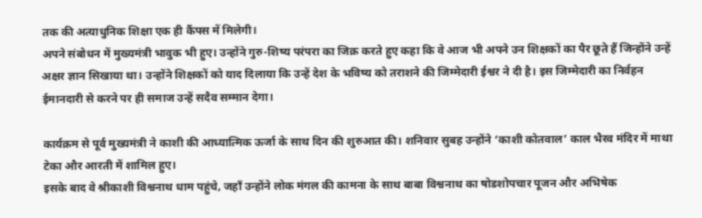तक की अत्याधुनिक शिक्षा एक ही कैंपस में मिलेगी।
अपने संबोधन में मुख्यमंत्री भावुक भी हुए। उन्होंने गुरु-शिष्य परंपरा का जिक्र करते हुए कहा कि वे आज भी अपने उन शिक्षकों का पैर छूते हैं जिन्होंने उन्हें अक्षर ज्ञान सिखाया था। उन्होंने शिक्षकों को याद दिलाया कि उन्हें देश के भविष्य को तराशने की जिम्मेदारी ईश्वर ने दी है। इस जिम्मेदारी का निर्वहन ईमानदारी से करने पर ही समाज उन्हें सदैव सम्मान देगा।

कार्यक्रम से पूर्व मुख्यमंत्री ने काशी की आध्यात्मिक ऊर्जा के साथ दिन की शुरुआत की। शनिवार सुबह उन्होंने ‘काशी कोतवाल’ काल भैरव मंदिर में माथा टेका और आरती में शामिल हुए।
इसके बाद वे श्रीकाशी विश्वनाथ धाम पहुंचे, जहाँ उन्होंने लोक मंगल की कामना के साथ बाबा विश्वनाथ का षोडशोपचार पूजन और अभिषेक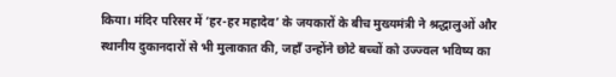किया। मंदिर परिसर में ‘हर-हर महादेव’ के जयकारों के बीच मुख्यमंत्री ने श्रद्धालुओं और स्थानीय दुकानदारों से भी मुलाकात की, जहाँ उन्होंने छोटे बच्चों को उज्ज्वल भविष्य का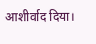आशीर्वाद दिया।